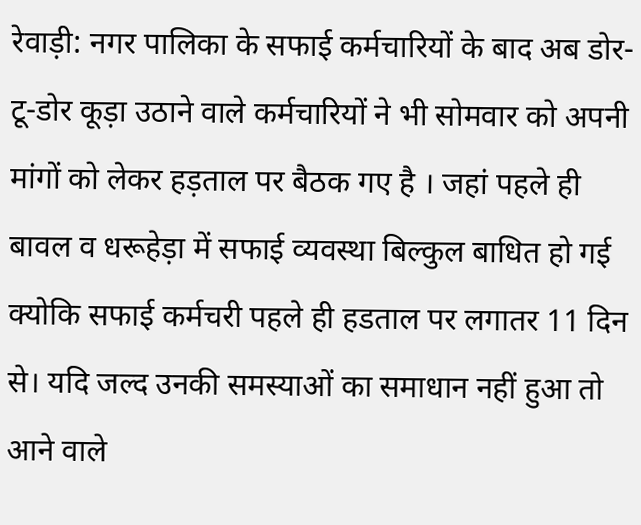रेवाड़ी: नगर पालिका के सफाई कर्मचारियों के बाद अब डोर-टू-डोर कूड़ा उठाने वाले कर्मचारियों ने भी सोमवार को अपनी मांगों को लेकर हड़ताल पर बैठक गए है । जहां पहले ही बावल व धरूहेड़ा में सफाई व्यवस्था बिल्कुल बाधित हो गई क्योकि सफाई कर्मचरी पहले ही हडताल पर लगातर 11 दिन से। यदि जल्द उनकी समस्याओं का समाधान नहीं हुआ तो आने वाले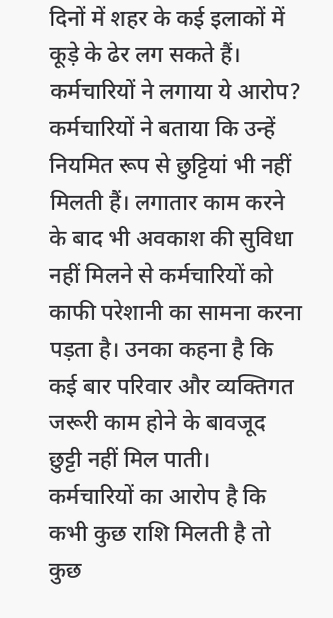दिनों में शहर के कई इलाकों में कूड़े के ढेर लग सकते हैं।
कर्मचारियों ने लगाया ये आरोप?
कर्मचारियों ने बताया कि उन्हें नियमित रूप से छुट्टियां भी नहीं मिलती हैं। लगातार काम करने के बाद भी अवकाश की सुविधा नहीं मिलने से कर्मचारियों को काफी परेशानी का सामना करना पड़ता है। उनका कहना है कि कई बार परिवार और व्यक्तिगत जरूरी काम होने के बावजूद छुट्टी नहीं मिल पाती।
कर्मचारियों का आरोप है कि कभी कुछ राशि मिलती है तो कुछ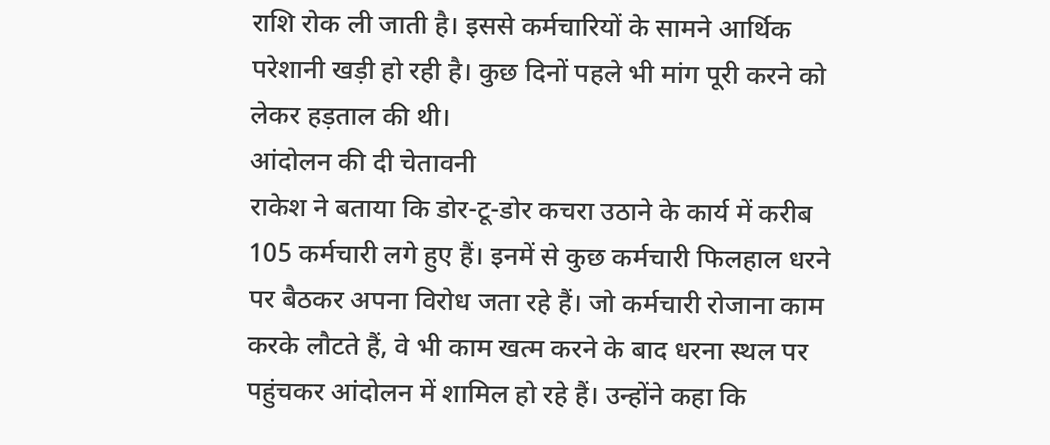राशि रोक ली जाती है। इससे कर्मचारियों के सामने आर्थिक परेशानी खड़ी हो रही है। कुछ दिनों पहले भी मांग पूरी करने को लेकर हड़ताल की थी।
आंदोलन की दी चेतावनी
राकेश ने बताया कि डोर-टू-डोर कचरा उठाने के कार्य में करीब 105 कर्मचारी लगे हुए हैं। इनमें से कुछ कर्मचारी फिलहाल धरने पर बैठकर अपना विरोध जता रहे हैं। जो कर्मचारी रोजाना काम करके लौटते हैं, वे भी काम खत्म करने के बाद धरना स्थल पर पहुंचकर आंदोलन में शामिल हो रहे हैं। उन्होंने कहा कि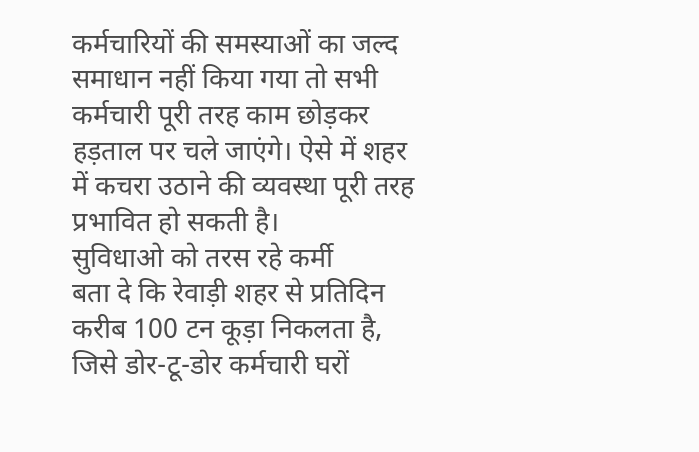कर्मचारियों की समस्याओं का जल्द समाधान नहीं किया गया तो सभी कर्मचारी पूरी तरह काम छोड़कर हड़ताल पर चले जाएंगे। ऐसे में शहर में कचरा उठाने की व्यवस्था पूरी तरह प्रभावित हो सकती है।
सुविधाओ को तरस रहे कर्मी
बता दे कि रेवाड़ी शहर से प्रतिदिन करीब 100 टन कूड़ा निकलता है, जिसे डोर-टू-डोर कर्मचारी घरों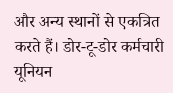और अन्य स्थानों से एकत्रित करते हैं। डोर-टू-डोर कर्मचारी यूनियन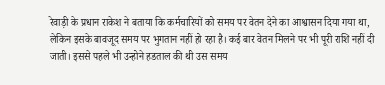रेवाड़ी के प्रधान राकेश ने बताया कि कर्मचारियों को समय पर वेतन देने का आश्वासन दिया गया था, लेकिन इसके बावजूद समय पर भुगतान नहीं हो रहा है। कई बार वेतन मिलने पर भी पूरी राशि नहीं दी जाती। इससे पहले भी उन्होने हडताल की थी उस समय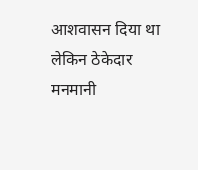आशवासन दिया था लेकिन ठेकेदार मनमानी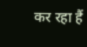कर रहा हैं